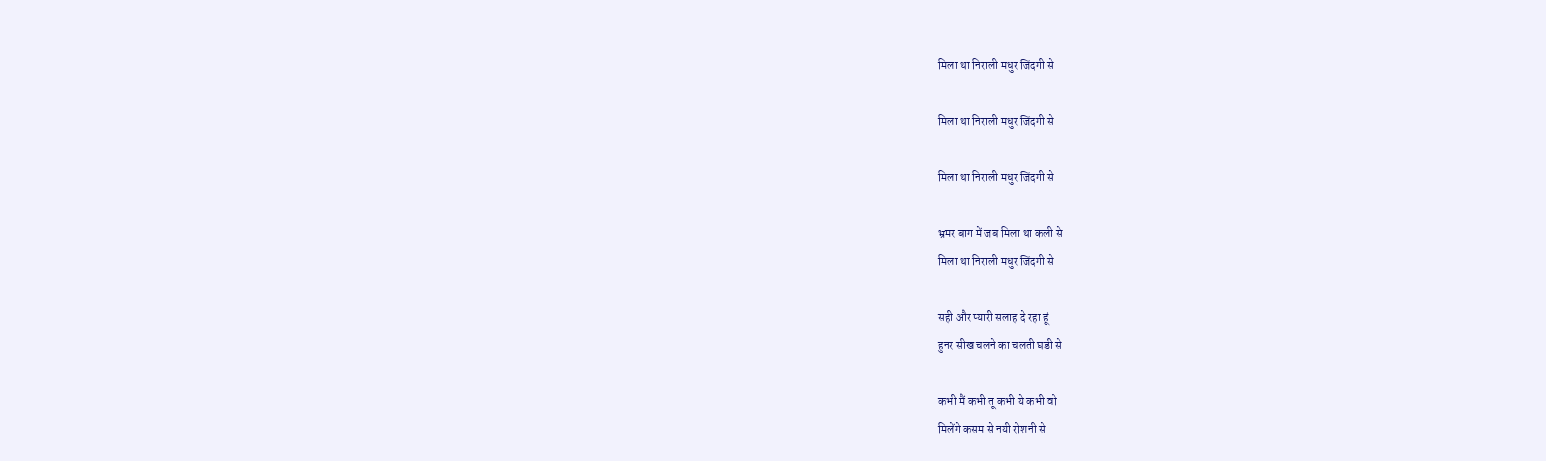मिला था निराली मधुर जिंदगी से

मिला था निराली मधुर जिंदगी से

मिला था निराली मधुर जिंदगी से

भ्रमर बाग में जब मिला था कली से
मिला था निराली मधुर जिंदगी से

सही और प्यारी सलाह दे रहा हूं
हुनर सीख चलने का चलती घडी से

कभी मैं कभी तू कभी ये कभी वो
मिलेंगे कसम से नयी रोशनी से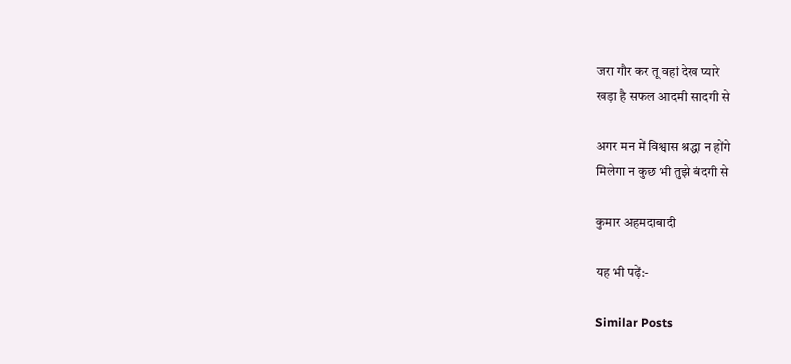जरा गौर कर तू वहां देख प्यारे
खड़ा है सफल आदमी सादगी से

अगर मन में विश्वास श्रद्धा न होंगे
मिलेगा न कुछ भी तुझे बंदगी से

कुमार अहमदाबादी

यह भी पढ़ें:-

Similar Posts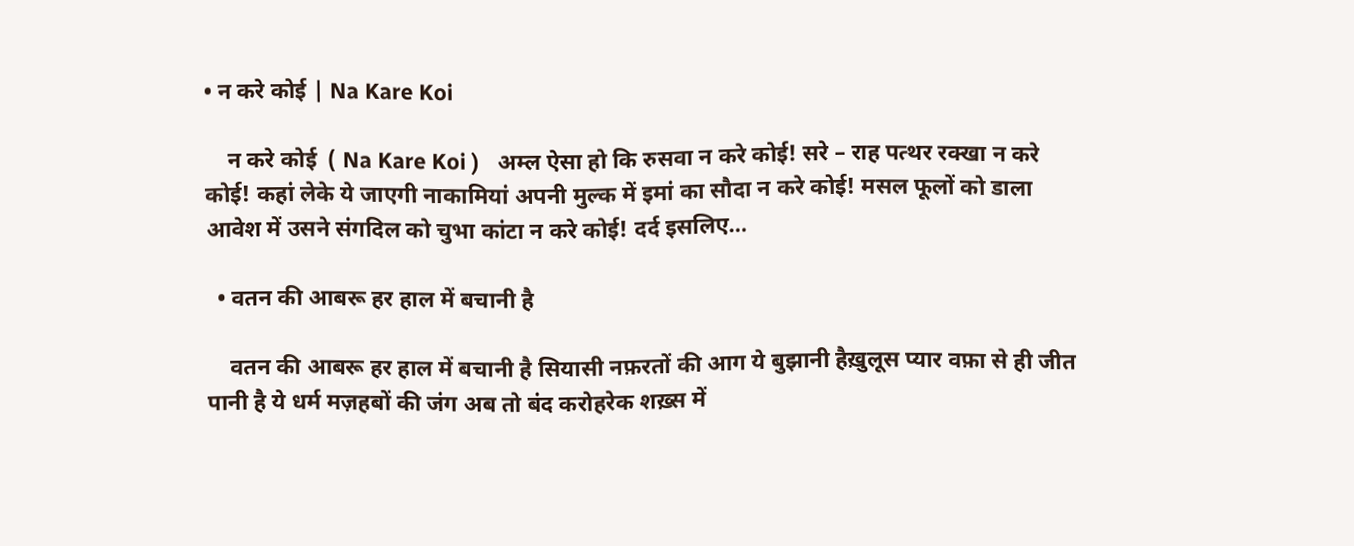• न करे कोई | Na Kare Koi

    न करे कोई  ( Na Kare Koi )   अम्ल ऐसा हो कि रुसवा न करे कोई! सरे – राह पत्थर रक्खा न करे कोई! कहां लेके ये जाएगी नाकामियां अपनी मुल्क में इमां का सौदा न करे कोई! मसल फूलों को डाला आवेश में उसने संगदिल को चुभा कांटा न करे कोई! दर्द इसलिए…

  • वतन की आबरू हर हाल में बचानी है

    वतन की आबरू हर हाल में बचानी है सियासी नफ़रतों की आग ये बुझानी हैख़ुलूस प्यार वफ़ा से ही जीत पानी है ये धर्म मज़हबों की जंग अब तो बंद करोहरेक शख़्स में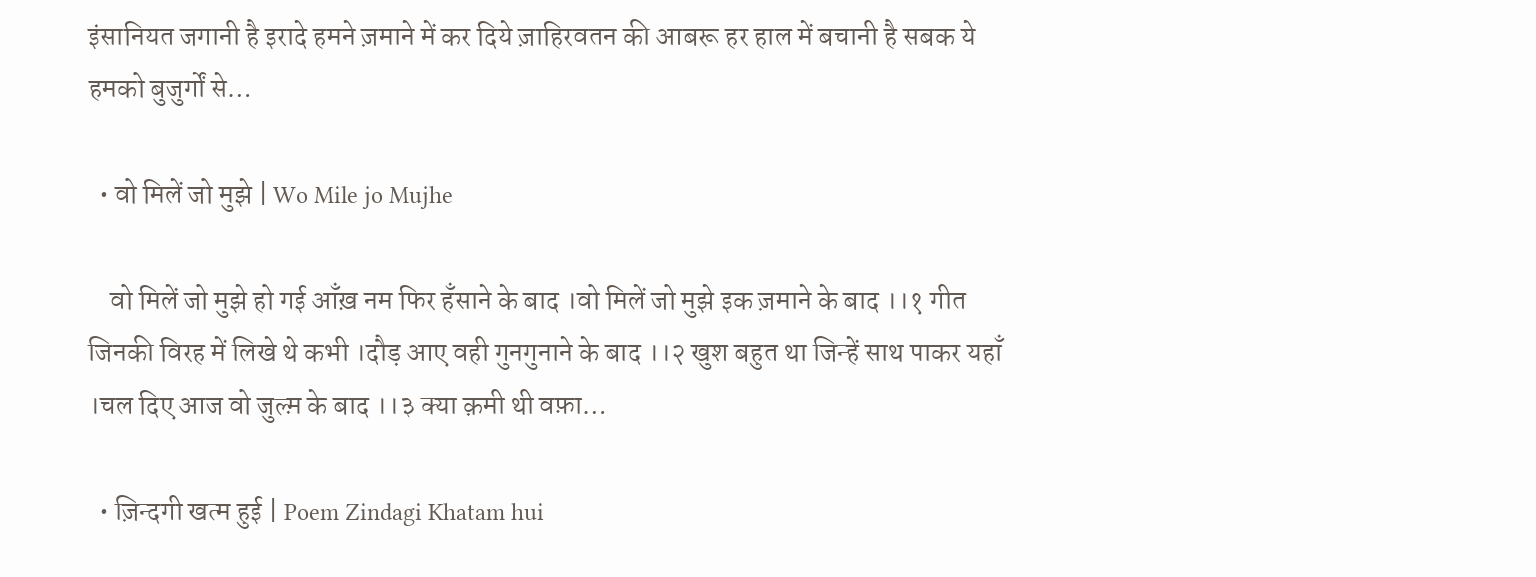इंसानियत जगानी है इरादे हमने ज़माने में कर दिये ज़ाहिरवतन की आबरू हर हाल में बचानी है सबक ये हमको बुजुर्गों से…

  • वो मिलें जो मुझे | Wo Mile jo Mujhe

    वो मिलें जो मुझे हो गई आँख़ नम फिर हँसाने के बाद ।वो मिलें जो मुझे इक ज़माने के बाद ।।१ गीत जिनकी विरह में लिखे थे कभी ।दौड़ आए वही गुनगुनाने के बाद ।।२ खुश बहुत था जिन्हें साथ पाकर यहाँ ।चल दिए आज वो जुल्म़ के बाद ।।३ क्या क़मी थी वफ़ा…

  • ज़िन्दगी खत्म हुई | Poem Zindagi Khatam hui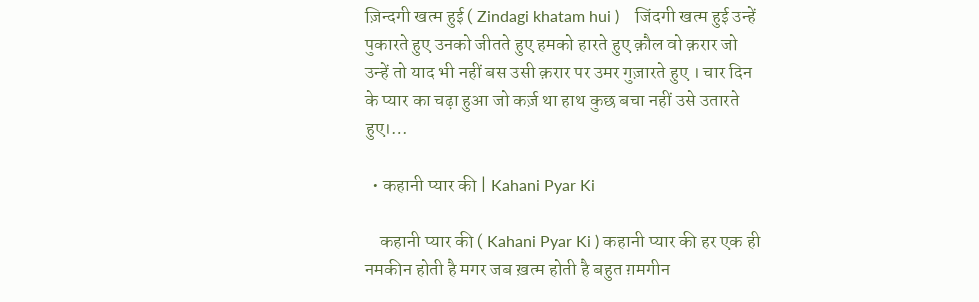ज़िन्दगी खत्म हुई ( Zindagi khatam hui )    जिंदगी खत्म हुई उन्हें पुकारते हुए उनको जीतते हुए हमको हारते हुए क़ौल वो क़रार जो उन्हें तो याद भी नहीं बस उसी क़रार पर उमर गुज़ारते हुए । चार दिन के प्यार का चढ़ा हुआ जो कर्ज़ था हाथ कुछ बचा नहीं उसे उतारते हुए।…

  • कहानी प्यार की | Kahani Pyar Ki

    कहानी प्यार की ( Kahani Pyar Ki ) कहानी प्यार की हर एक ही नमकीन होती है मगर जब ख़त्म होती है बहुत ग़मगीन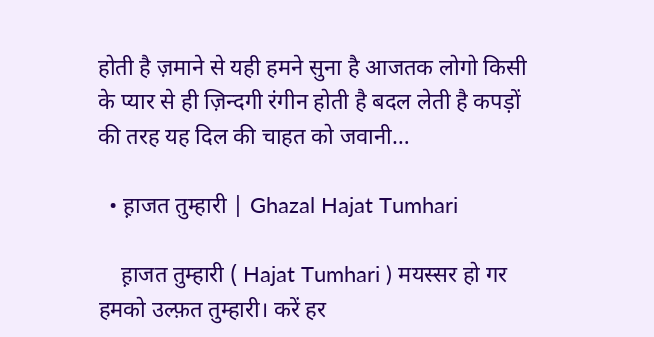होती है ज़माने से यही हमने सुना है आजतक लोगो किसी के प्यार से ही ज़िन्दगी रंगीन होती है बदल लेती है कपड़ों की तरह यह दिल की चाहत को जवानी…

  • ह़ाजत तुम्हारी | Ghazal Hajat Tumhari

    ह़ाजत तुम्हारी ( Hajat Tumhari ) मयस्सर हो गर हमको उल्फ़त तुम्हारी। करें हर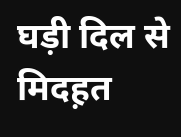घड़ी दिल से मिदह़त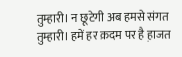तुम्हारी। न छूटेगी अब हमसे संगत तुम्हारी। हमें हर क़दम पर है ह़ाजत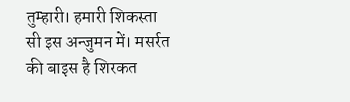तुम्हारी। हमारी शिकस्ता सी इस अन्जुमन में। मसर्रत की बाइ़स है शिरकत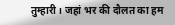तुम्हारी। जहां भर की दौलत का हम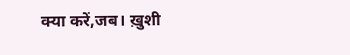क्या करें,जब। ख़ुशी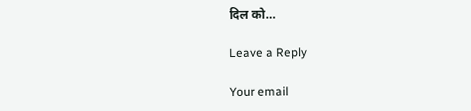दिल को…

Leave a Reply

Your email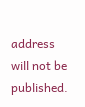address will not be published.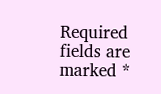Required fields are marked *